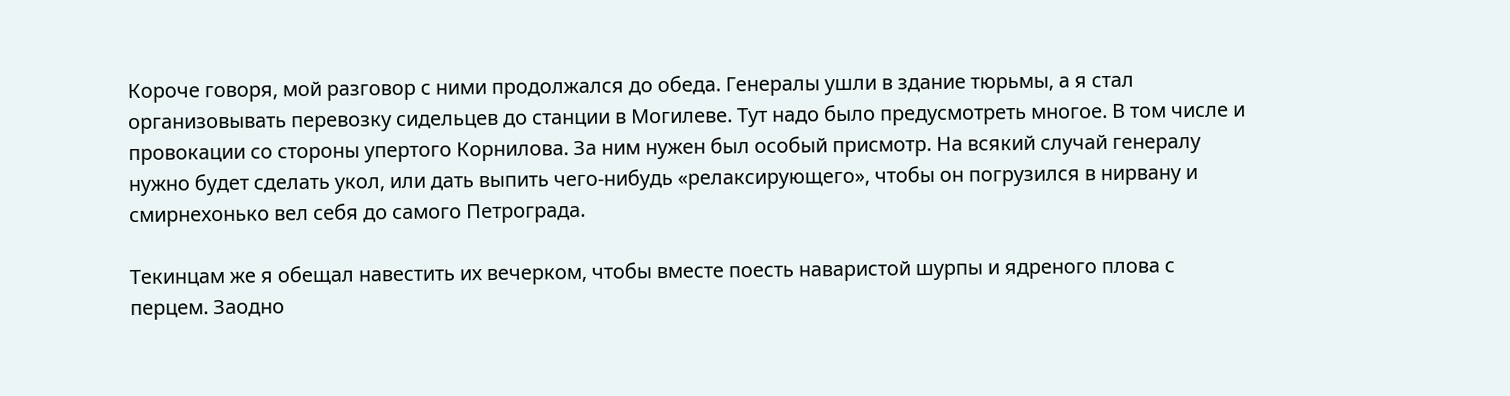Короче говоря, мой разговор с ними продолжался до обеда. Генералы ушли в здание тюрьмы, а я стал организовывать перевозку сидельцев до станции в Могилеве. Тут надо было предусмотреть многое. В том числе и провокации со стороны упертого Корнилова. За ним нужен был особый присмотр. На всякий случай генералу нужно будет сделать укол, или дать выпить чего-нибудь «релаксирующего», чтобы он погрузился в нирвану и смирнехонько вел себя до самого Петрограда.

Текинцам же я обещал навестить их вечерком, чтобы вместе поесть наваристой шурпы и ядреного плова с перцем. Заодно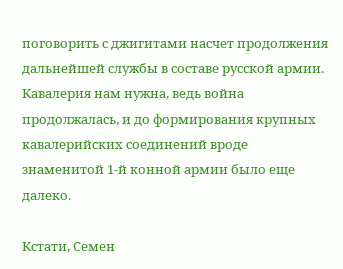поговорить с джигитами насчет продолжения дальнейшей службы в составе русской армии. Кавалерия нам нужна, ведь война продолжалась, и до формирования крупных кавалерийских соединений вроде знаменитой 1-й конной армии было еще далеко.

Кстати, Семен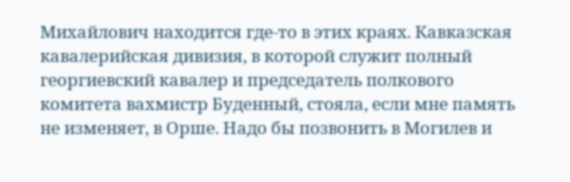Михайлович находится где-то в этих краях. Кавказская кавалерийская дивизия, в которой служит полный георгиевский кавалер и председатель полкового комитета вахмистр Буденный, стояла, если мне память не изменяет, в Орше. Надо бы позвонить в Могилев и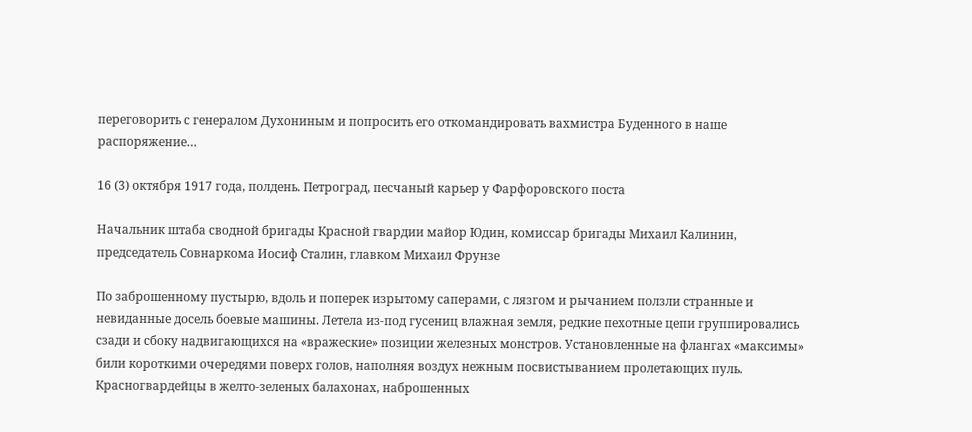переговорить с генералом Духониным и попросить его откомандировать вахмистра Буденного в наше распоряжение…

16 (3) октября 1917 года, полдень. Петроград, песчаный карьер у Фарфоровского поста

Начальник штаба сводной бригады Красной гвардии майор Юдин, комиссар бригады Михаил Калинин, председатель Совнаркома Иосиф Сталин, главком Михаил Фрунзе

По заброшенному пустырю, вдоль и поперек изрытому саперами, с лязгом и рычанием ползли странные и невиданные досель боевые машины. Летела из-под гусениц влажная земля, редкие пехотные цепи группировались сзади и сбоку надвигающихся на «вражеские» позиции железных монстров. Установленные на флангах «максимы» били короткими очередями поверх голов, наполняя воздух нежным посвистыванием пролетающих пуль. Красногвардейцы в желто-зеленых балахонах, наброшенных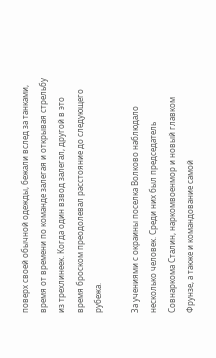поверх своей обычной одежды, бежали вслед за танками, время от времени по команде залегая и открывая стрельбу из трехлинеек. Когда один взвод залегал, другой в это время броском преодолевал расстояние до следующего рубежа.

За учениями с окраины поселка Волково наблюдало несколько человек. Среди них был председатель Совнаркома Сталин, наркомвоенмор и новый главком Фрунзе, а также и командование самой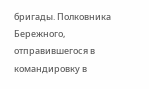бригады. Полковника Бережного, отправившегося в командировку в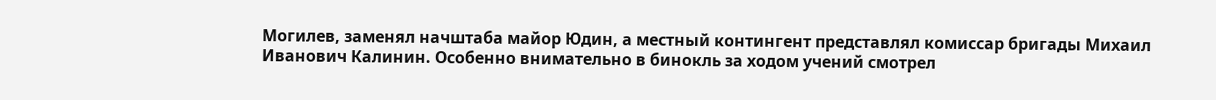Могилев, заменял начштаба майор Юдин, а местный контингент представлял комиссар бригады Михаил Иванович Калинин. Особенно внимательно в бинокль за ходом учений смотрел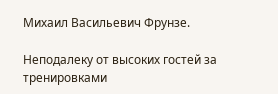Михаил Васильевич Фрунзе.

Неподалеку от высоких гостей за тренировками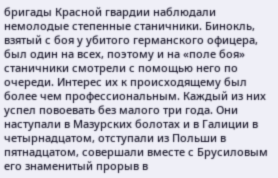бригады Красной гвардии наблюдали немолодые степенные станичники. Бинокль, взятый с боя у убитого германского офицера, был один на всех, поэтому и на «поле боя» станичники смотрели с помощью него по очереди. Интерес их к происходящему был более чем профессиональным. Каждый из них успел повоевать без малого три года. Они наступали в Мазурских болотах и в Галиции в четырнадцатом, отступали из Польши в пятнадцатом, совершали вместе с Брусиловым его знаменитый прорыв в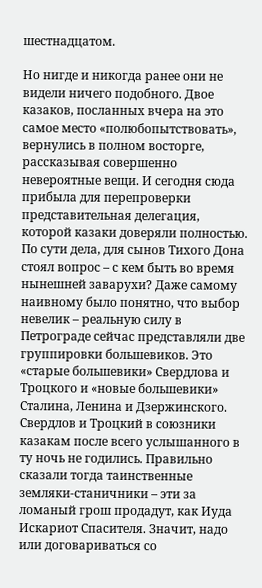шестнадцатом.

Но нигде и никогда ранее они не видели ничего подобного. Двое казаков, посланных вчера на это самое место «полюбопытствовать», вернулись в полном восторге, рассказывая совершенно невероятные вещи. И сегодня сюда прибыла для перепроверки представительная делегация, которой казаки доверяли полностью. По сути дела, для сынов Тихого Дона стоял вопрос – с кем быть во время нынешней заварухи? Даже самому наивному было понятно, что выбор невелик – реальную силу в Петрограде сейчас представляли две группировки большевиков. Это «старые большевики» Свердлова и Троцкого и «новые большевики» Сталина, Ленина и Дзержинского. Свердлов и Троцкий в союзники казакам после всего услышанного в ту ночь не годились. Правильно сказали тогда таинственные земляки-станичники – эти за ломаный грош продадут, как Иуда Искариот Спасителя. Значит, надо или договариваться со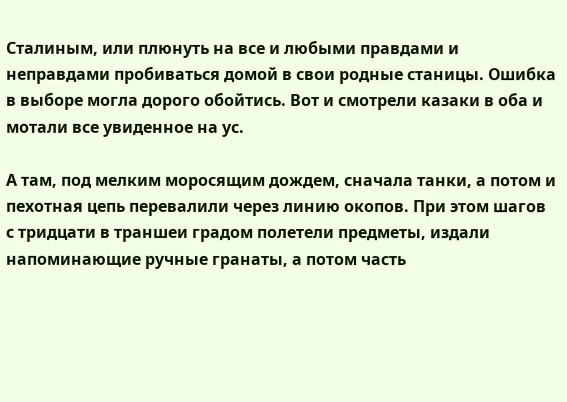Сталиным, или плюнуть на все и любыми правдами и неправдами пробиваться домой в свои родные станицы. Ошибка в выборе могла дорого обойтись. Вот и смотрели казаки в оба и мотали все увиденное на ус.

А там, под мелким моросящим дождем, сначала танки, а потом и пехотная цепь перевалили через линию окопов. При этом шагов с тридцати в траншеи градом полетели предметы, издали напоминающие ручные гранаты, а потом часть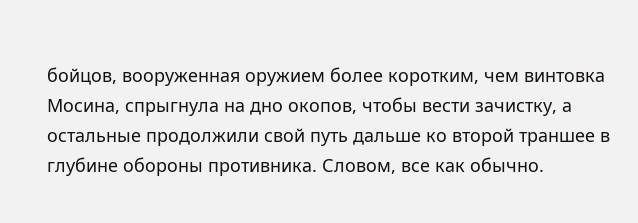бойцов, вооруженная оружием более коротким, чем винтовка Мосина, спрыгнула на дно окопов, чтобы вести зачистку, а остальные продолжили свой путь дальше ко второй траншее в глубине обороны противника. Словом, все как обычно.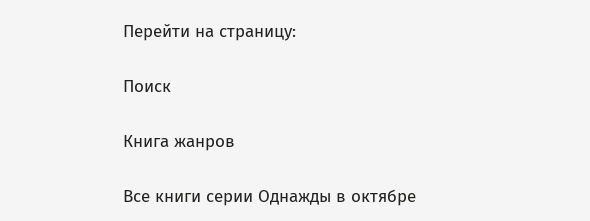Перейти на страницу:

Поиск

Книга жанров

Все книги серии Однажды в октябре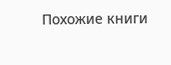Похожие книги